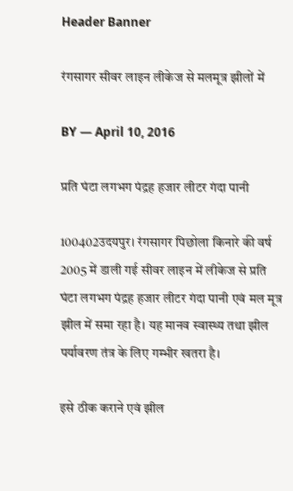Header Banner

रंगसागर सीवर लाइन लीकेज से मलमूत्र झीलों में

BY — April 10, 2016

प्रति घंटा लगभग पंद्रह हजार लीटर गंदा पानी

100402उदयपुर। रंगसागर पिछोला किनारे की वर्ष 2005 में डाली गई सीवर लाइन में लीकेज से प्रति घंटा लगभग पंद्रह हजार लीटर गंदा पानी एवं मल मूत्र झील में समा रहा है। यह मानव स्वास्थ्य तथा झील पर्यावरण तंत्र के लिए गम्भीर खतरा है।

इसे ठीक कराने एवं झील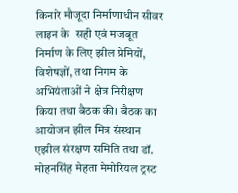किनारे मौजूदा निर्माणाधीन सीवर लाइन के  सही एवं मजबूत निर्माण के लिए झील प्रेमियों, विशेषज्ञों, तथा निगम के अभियंताओं ने क्षेत्र निरीक्षण किया तथा बैठक की। बैठक का आयोजन झील मित्र संस्थान एझील संरक्षण समिति तथा डॉ. मोहनसिंह मेहता मेमोरियल ट्रस्ट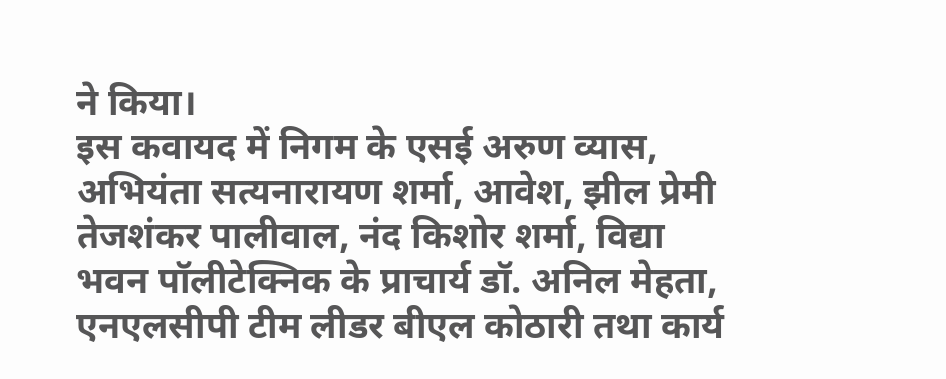ने किया।
इस कवायद में निगम के एसई अरुण व्यास, अभियंता सत्यनारायण शर्मा, आवेश, झील प्रेमी तेजशंकर पालीवाल, नंद किशोर शर्मा, विद्या भवन पॉलीटेक्निक के प्राचार्य डॉ. अनिल मेहता, एनएलसीपी टीम लीडर बीएल कोठारी तथा कार्य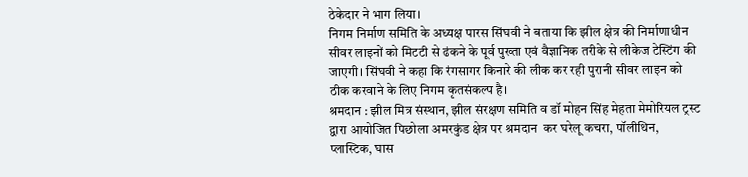ठेकेदार ने भाग लिया।
निगम निर्माण समिति के अध्यक्ष पारस सिंघवी ने बताया कि झील क्षेत्र की निर्माणाधीन सीवर लाइनों को मिटटी से ढंकने के पूर्व पुख्ता एवं वैज्ञानिक तरीके से लीकेज टेस्टिंग की जाएगी। सिंघवी ने कहा कि रंगसागर किनारे की लीक कर रही पुरानी सीवर लाइन को ठीक करवाने के लिए निगम कृतसंकल्प है।
श्रमदान : झील मित्र संस्थान, झील संरक्षण समिति व डॉ मोहन सिंह मेहता मेमोरियल ट्रस्ट द्वारा आयोजित पिछोला अमरकुंड क्षेत्र पर श्रमदान  कर घरेलू कचरा, पॉलीथिन, प्लास्टिक, घास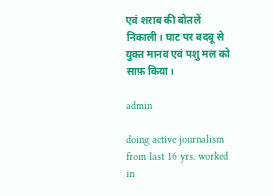एवं शराब की बोतलें निकाली। घाट पर बदबू से युक्त मानव एवं पशु मल को साफ़ किया।

admin

doing active journalism from last 16 yrs. worked in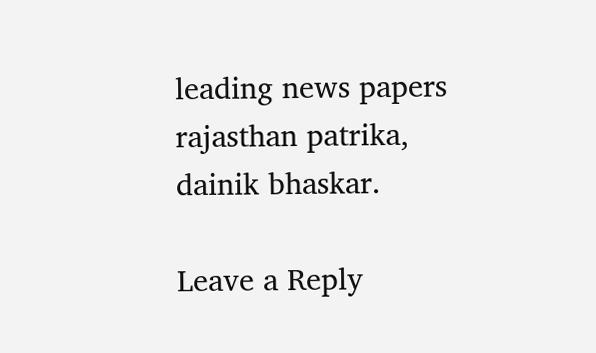leading news papers rajasthan patrika, dainik bhaskar.

Leave a Reply